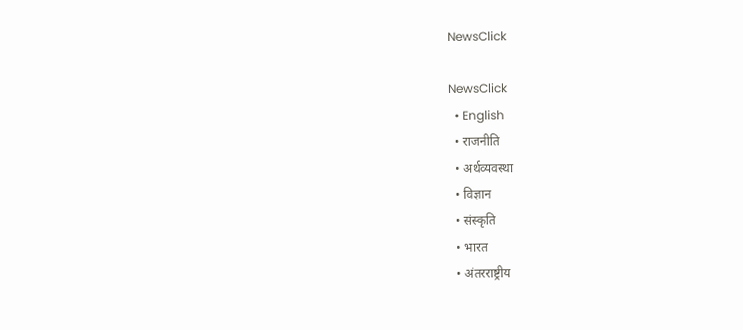NewsClick

NewsClick
  • English
  • राजनीति
  • अर्थव्यवस्था
  • विज्ञान
  • संस्कृति
  • भारत
  • अंतरराष्ट्रीय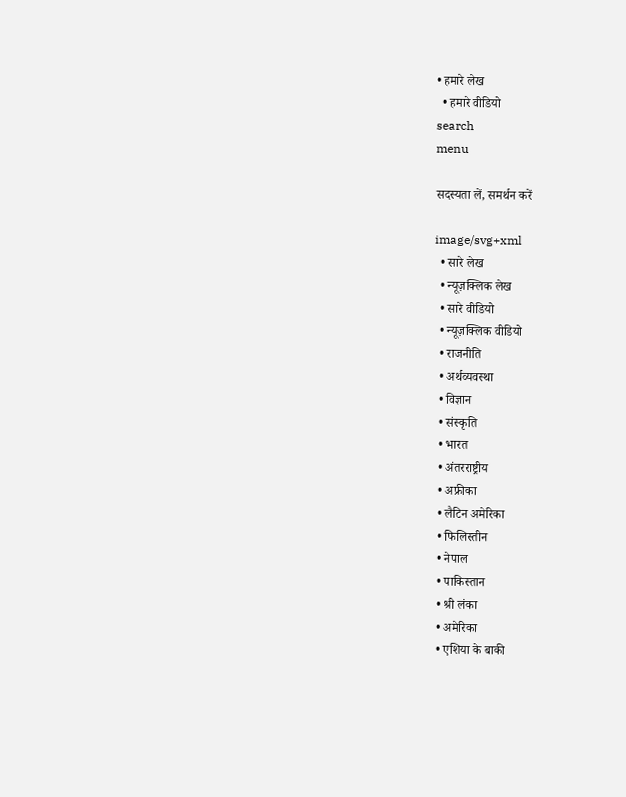• हमारे लेख
  • हमारे वीडियो
search
menu

सदस्यता लें, समर्थन करें

image/svg+xml
  • सारे लेख
  • न्यूज़क्लिक लेख
  • सारे वीडियो
  • न्यूज़क्लिक वीडियो
  • राजनीति
  • अर्थव्यवस्था
  • विज्ञान
  • संस्कृति
  • भारत
  • अंतरराष्ट्रीय
  • अफ्रीका
  • लैटिन अमेरिका
  • फिलिस्तीन
  • नेपाल
  • पाकिस्तान
  • श्री लंका
  • अमेरिका
  • एशिया के बाकी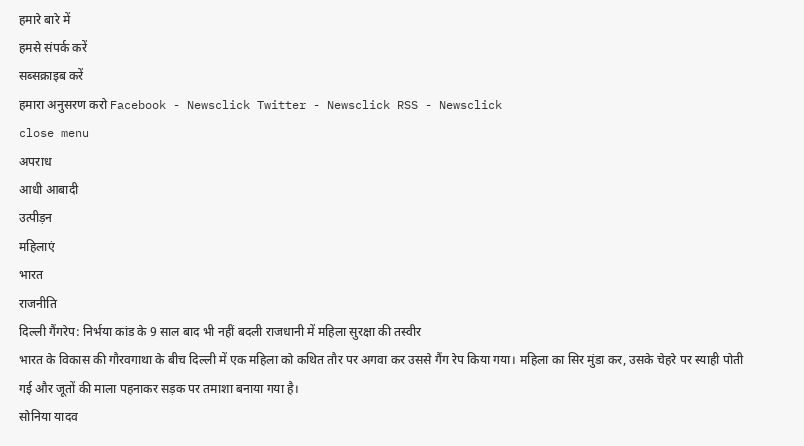हमारे बारे में
हमसे संपर्क करें
सब्सक्राइब करें
हमारा अनुसरण करो Facebook - Newsclick Twitter - Newsclick RSS - Newsclick
close menu
अपराध
आधी आबादी
उत्पीड़न
महिलाएं
भारत
राजनीति
दिल्ली गैंगरेप: निर्भया कांड के 9 साल बाद भी नहीं बदली राजधानी में महिला सुरक्षा की तस्वीर
भारत के विकास की गौरवगाथा के बीच दिल्ली में एक महिला को कथित तौर पर अगवा कर उससे गैंग रेप किया गया। महिला का सिर मुंडा कर, उसके चेहरे पर स्याही पोती गई और जूतों की माला पहनाकर सड़क पर तमाशा बनाया गया है।
सोनिया यादव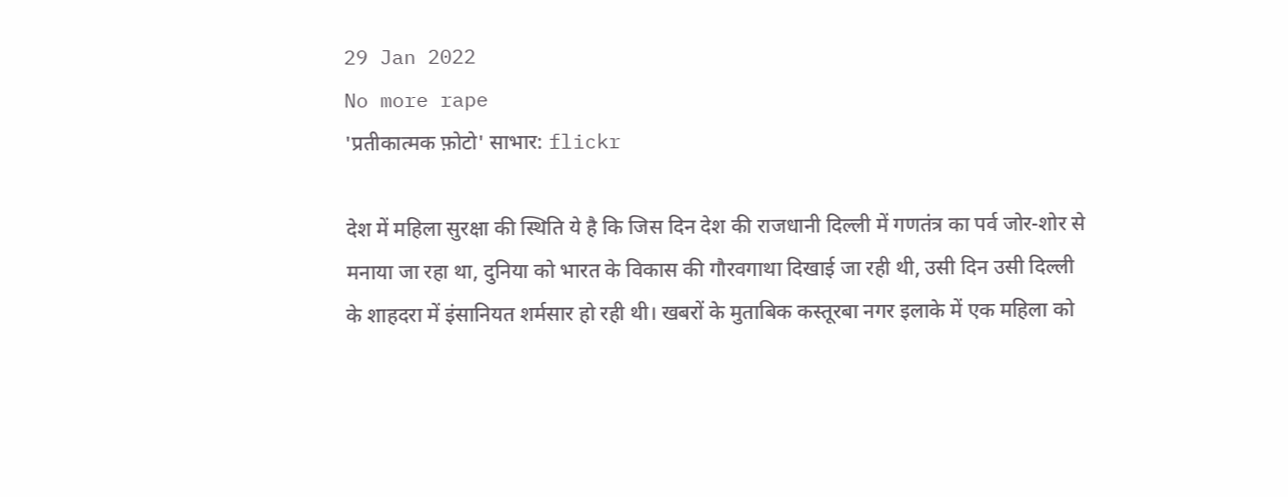29 Jan 2022
No more rape
'प्रतीकात्मक फ़ोटो' साभार: flickr

देश में महिला सुरक्षा की स्थिति ये है कि जिस दिन देश की राजधानी दिल्ली में गणतंत्र का पर्व जोर-शोर से मनाया जा रहा था, दुनिया को भारत के विकास की गौरवगाथा दिखाई जा रही थी, उसी दिन उसी दिल्ली के शाहदरा में इंसानियत शर्मसार हो रही थी। खबरों के मुताबिक कस्तूरबा नगर इलाके में एक महिला को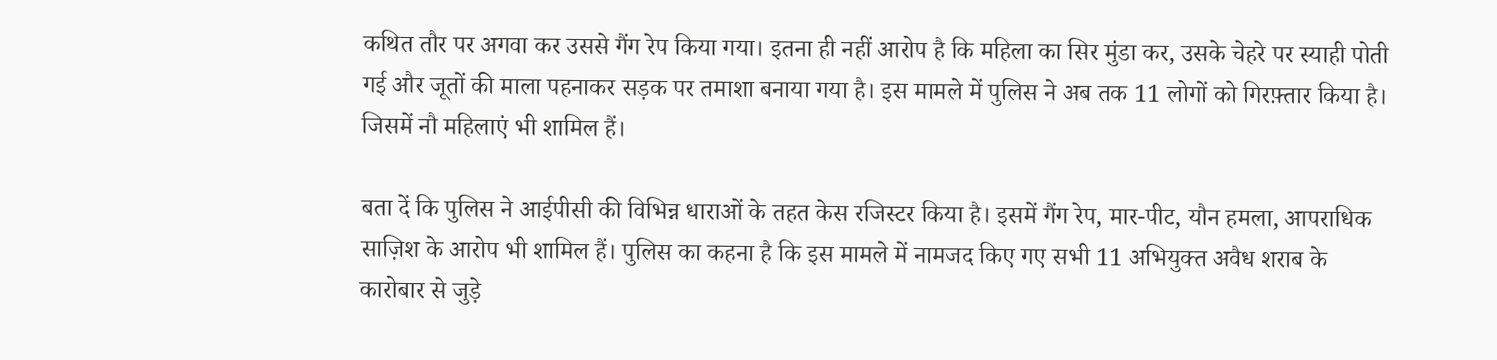कथित तौर पर अगवा कर उससे गैंग रेप किया गया। इतना ही नहीं आरोप है कि महिला का सिर मुंडा कर, उसके चेहरे पर स्याही पोती गई और जूतों की माला पहनाकर सड़क पर तमाशा बनाया गया है। इस मामले में पुलिस ने अब तक 11 लोगों को गिरफ़्तार किया है। जिसमें नौ महिलाएं भी शामिल हैं।

बता दें कि पुलिस ने आईपीसी की विभिन्न धाराओं के तहत केस रजिस्टर किया है। इसमें गैंग रेप, मार-पीट, यौन हमला, आपराधिक साज़िश के आरोप भी शामिल हैं। पुलिस का कहना है कि इस मामले में नामजद किए गए सभी 11 अभियुक्त अवैध शराब के कारोबार से जुड़े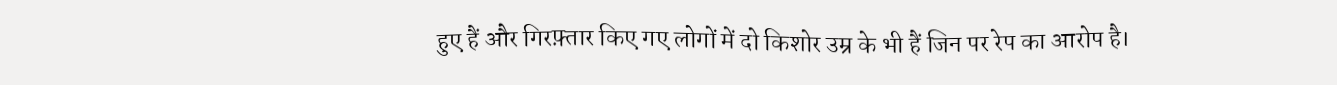हुए हैं और गिरफ़्तार किए गए लोगों में दो किशोर उम्र के भी हैं जिन पर रेप का आरोप है।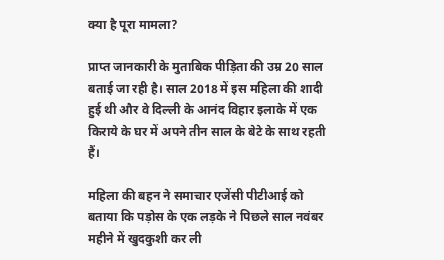क्या है पूरा मामला?

प्राप्त जानकारी के मुताबिक पीड़िता की उम्र 20 साल बताई जा रही है। साल 2018 में इस महिला की शादी हुई थी और वे दिल्ली के आनंद विहार इलाके में एक किराये के घर में अपने तीन साल के बेटे के साथ रहती हैं।

महिला की बहन ने समाचार एजेंसी पीटीआई को बताया कि पड़ोस के एक लड़के ने पिछले साल नवंबर महीने में खुदकुशी कर ली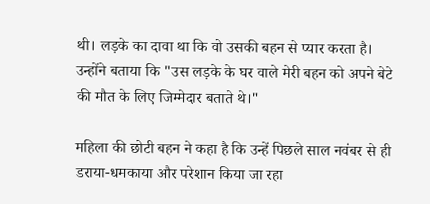थी। लड़के का दावा था कि वो उसकी बहन से प्यार करता है। उन्होंने बताया कि "उस लड़के के घर वाले मेरी बहन को अपने बेटे की मौत के लिए जिम्मेदार बताते थे।"

महिला की छोटी बहन ने कहा है कि उन्हें पिछले साल नवंबर से ही डराया-धमकाया और परेशान किया जा रहा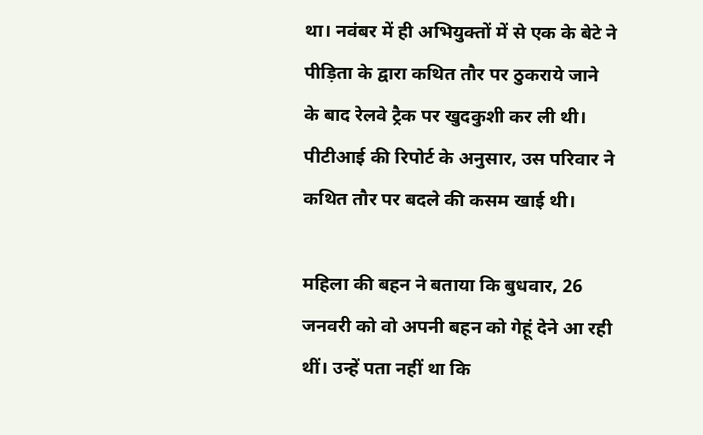था। नवंबर में ही अभियुक्तों में से एक के बेटे ने पीड़िता के द्वारा कथित तौर पर ठुकराये जाने के बाद रेलवे ट्रैक पर खुदकुशी कर ली थी। पीटीआई की रिपोर्ट के अनुसार, उस परिवार ने कथित तौर पर बदले की कसम खाई थी।

महिला की बहन ने बताया कि बुधवार, 26 जनवरी को वो अपनी बहन को गेहूं देने आ रही थीं। उन्हें पता नहीं था कि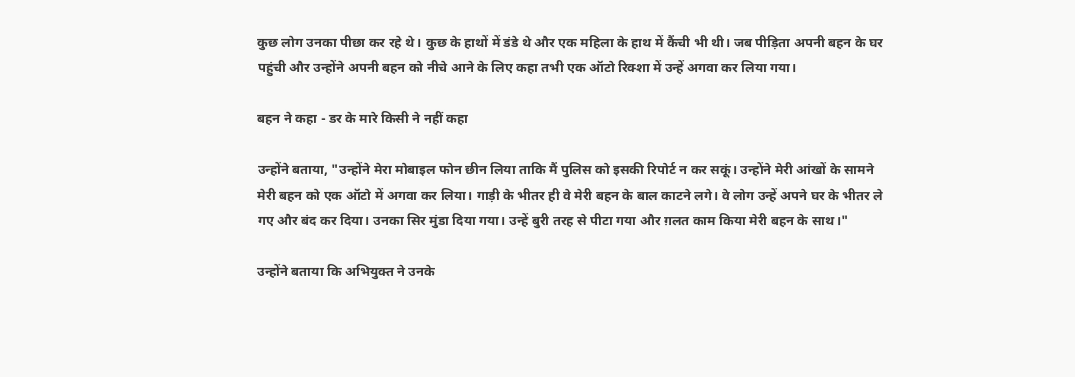कुछ लोग उनका पीछा कर रहे थे। कुछ के हाथों में डंडे थे और एक महिला के हाथ में कैंची भी थी। जब पीड़िता अपनी बहन के घर पहुंची और उन्होंने अपनी बहन को नीचे आने के लिए कहा तभी एक ऑटो रिक्शा में उन्हें अगवा कर लिया गया।

बहन ने कहा - डर के मारे किसी ने नहीं कहा

उन्होंने बताया, "उन्होंने मेरा मोबाइल फोन छीन लिया ताकि मैं पुलिस को इसकी रिपोर्ट न कर सकूं। उन्होंने मेरी आंखों के सामने मेरी बहन को एक ऑटो में अगवा कर लिया। गाड़ी के भीतर ही वे मेरी बहन के बाल काटने लगे। वे लोग उन्हें अपने घर के भीतर ले गए और बंद कर दिया। उनका सिर मुंडा दिया गया। उन्हें बुरी तरह से पीटा गया और ग़लत काम किया मेरी बहन के साथ।"

उन्होंने बताया कि अभियुक्त ने उनके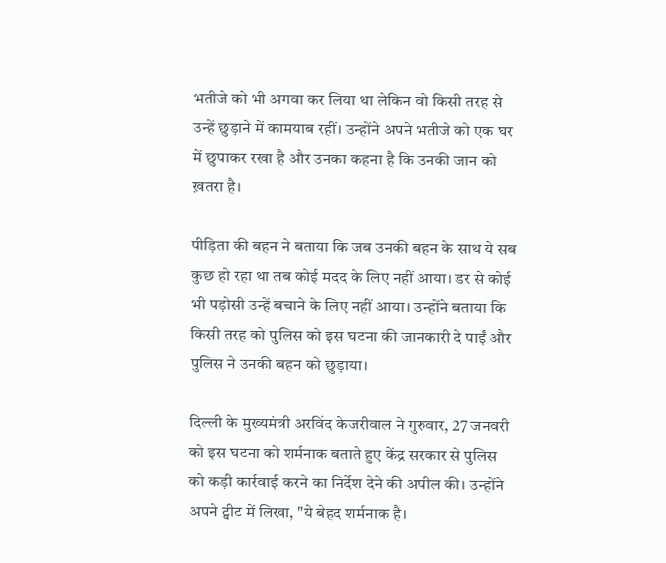भतीजे को भी अगवा कर लिया था लेकिन वो किसी तरह से उन्हें छुड़ाने में कामयाब रहीं। उन्होंने अपने भतीजे को एक घर में छुपाकर रखा है और उनका कहना है कि उनकी जान को ख़तरा है।

पीड़िता की बहन ने बताया कि जब उनकी बहन के साथ ये सब कुछ हो रहा था तब कोई मदद के लिए नहीं आया। डर से कोई भी पड़ोसी उन्हें बचाने के लिए नहीं आया। उन्होंने बताया कि किसी तरह को पुलिस को इस घटना की जानकारी दे पाईं और पुलिस ने उनकी बहन को छुड़ाया।

दिल्ली के मुख्यमंत्री अरविंद केजरीवाल ने गुरुवार, 27 जनवरी को इस घटना को शर्मनाक बताते हुए केंद्र सरकार से पुलिस को कड़ी कार्रवाई करने का निर्देश देने की अपील की। उन्होंने अपने ट्वीट में लिखा, "ये बेहद शर्मनाक है।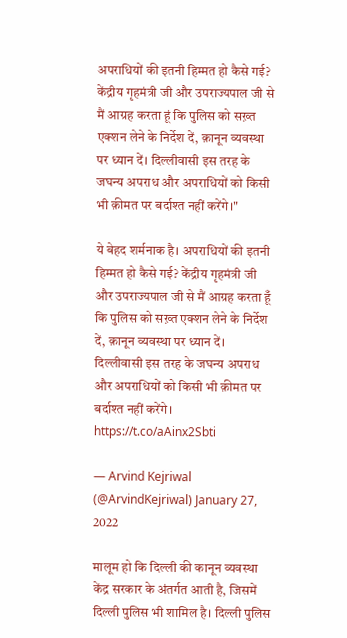अपराधियों की इतनी हिम्मत हो कैसे गई? केंद्रीय गृहमंत्री जी और उपराज्यपाल जी से मैं आग्रह करता हूं कि पुलिस को सख़्त एक्शन लेने के निर्देश दें, क़ानून व्यवस्था पर ध्यान दें। दिल्लीवासी इस तरह के जघन्य अपराध और अपराधियों को किसी भी क़ीमत पर बर्दाश्त नहीं करेंगे।"

ये बेहद शर्मनाक है। अपराधियों की इतनी हिम्मत हो कैसे गई? केंद्रीय गृहमंत्री जी और उपराज्यपाल जी से मैं आग्रह करता हूँ कि पुलिस को सख़्त एक्शन लेने के निर्देश दें, क़ानून व्यवस्था पर ध्यान दें। दिल्लीवासी इस तरह के जघन्य अपराध और अपराधियों को किसी भी क़ीमत पर बर्दाश्त नहीं करेंगे। https://t.co/aAinx2Sbti

— Arvind Kejriwal (@ArvindKejriwal) January 27, 2022

मालूम हो कि दिल्ली की कानून व्यवस्था केंद्र सरकार के अंतर्गत आती है, जिसमें दिल्ली पुलिस भी शामिल है। दिल्ली पुलिस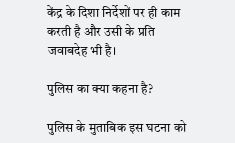केंद्र के दिशा निर्देशों पर ही काम करती है और उसी के प्रति जवाबदेह भी है।

पुलिस का क्या कहना है?

पुलिस के मुताबिक इस घटना को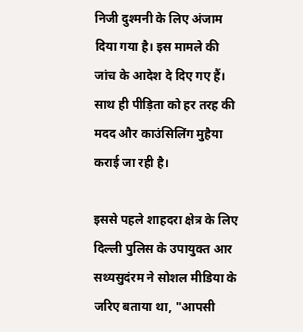निजी दुश्मनी के लिए अंजाम दिया गया है। इस मामले की जांच के आदेश दे दिए गए हैं। साथ ही पीड़िता को हर तरह की मदद और काउंसिलिंग मुहैया कराई जा रही है।

इससे पहले शाहदरा क्षेत्र के लिए दिल्ली पुलिस के उपायुक्त आर सथ्यसुदंरम ने सोशल मीडिया के जरिए बताया था, "आपसी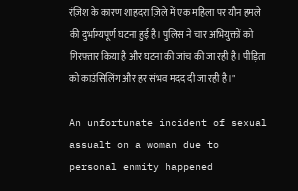रंज़िश के कारण शाहदरा ज़िले में एक महिला पर यौन हमले की दुर्भाग्यपूर्ण घटना हुई है। पुलिस ने चार अभियुक्तों को गिरफ़्तार किया है और घटना की जांच की जा रही है। पीड़िता को काउंसिलिंग और हर संभव मदद दी जा रही है।"

An unfortunate incident of sexual assualt on a woman due to personal enmity happened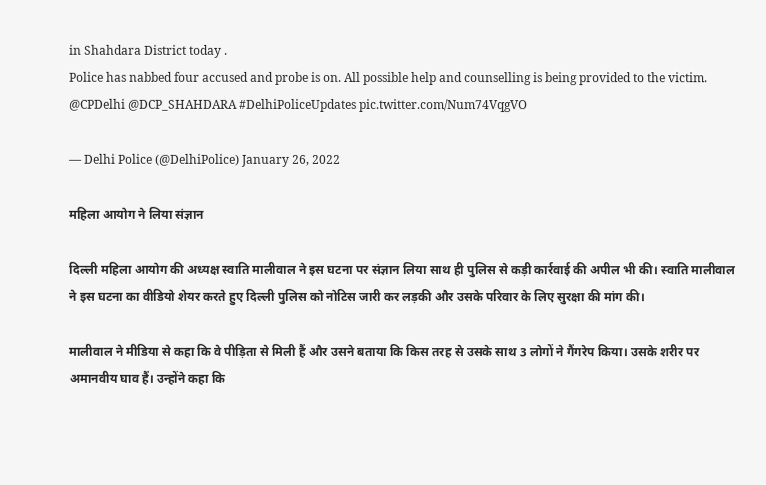in Shahdara District today .
Police has nabbed four accused and probe is on. All possible help and counselling is being provided to the victim. @CPDelhi @DCP_SHAHDARA #DelhiPoliceUpdates pic.twitter.com/Num74VqgVO

— Delhi Police (@DelhiPolice) January 26, 2022

महिला आयोग ने लिया संज्ञान

दिल्ली महिला आयोग की अध्यक्ष स्वाति मालीवाल ने इस घटना पर संज्ञान लिया साथ ही पुलिस से कड़ी कार्रवाई की अपील भी की। स्वाति मालीवाल ने इस घटना का वीडियो शेयर करते हुए दिल्ली पुलिस को नोटिस जारी कर लड़की और उसके परिवार के लिए सुरक्षा की मांग की।

मालीवाल ने मीडिया से कहा कि वे पीड़िता से मिली हैं और उसने बताया कि किस तरह से उसके साथ 3 लोगों ने गैंगरेप किया। उसके शरीर पर अमानवीय घाव हैं। उन्होंने कहा कि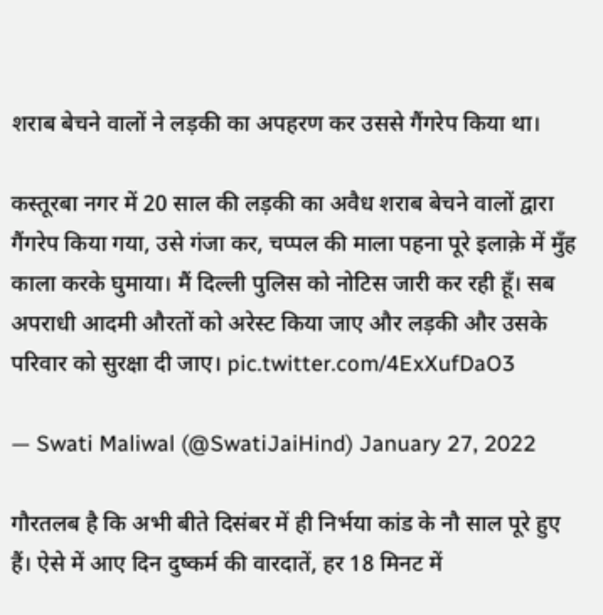शराब बेचने वालों ने लड़की का अपहरण कर उससे गैंगरेप किया था।

कस्तूरबा नगर में 20 साल की लड़की का अवैध शराब बेचने वालों द्वारा गैंगरेप किया गया, उसे गंजा कर, चप्पल की माला पहना पूरे इलाक़े में मुँह काला करके घुमाया। मैं दिल्ली पुलिस को नोटिस जारी कर रही हूँ। सब अपराधी आदमी औरतों को अरेस्ट किया जाए और लड़की और उसके परिवार को सुरक्षा दी जाए। pic.twitter.com/4ExXufDaO3

— Swati Maliwal (@SwatiJaiHind) January 27, 2022

गौरतलब है कि अभी बीते दिसंबर में ही निर्भया कांड के नौ साल पूरे हुए हैं। ऐसे में आए दिन दुष्कर्म की वारदातें, हर 18 मिनट में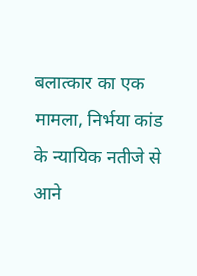बलात्कार का एक मामला, निर्भया कांड के न्यायिक नतीजे से आने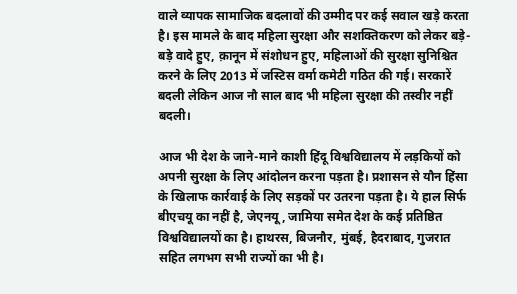वाले व्यापक सामाजिक बदलावों की उम्मीद पर कई सवाल खड़े करता है। इस मामले के बाद महिला सुरक्षा और सशक्तिकरण को लेकर बड़े-बड़े वादे हुए, क़ानून में संशोधन हुए, महिलाओं की सुरक्षा सुनिश्चित करने के लिए 2013 में जस्टिस वर्मा कमेटी गठित की गई। सरकारें बदली लेकिन आज नौ साल बाद भी महिला सुरक्षा की तस्वीर नहीं बदली।

आज भी देश के जाने-माने काशी हिंदू विश्वविद्यालय में लड़कियों को अपनी सुरक्षा के लिए आंदोलन करना पड़ता है। प्रशासन से यौन हिंसा के खिलाफ कार्रवाई के लिए सड़कों पर उतरना पड़ता है। ये हाल सिर्फ बीएचयू का नहीं है, जेएनयू, जामिया समेत देश के कई प्रतिष्ठित विश्वविद्यालयों का है। हाथरस, बिजनौर, मुंबई, हैदराबाद, गुजरात सहित लगभग सभी राज्यों का भी है।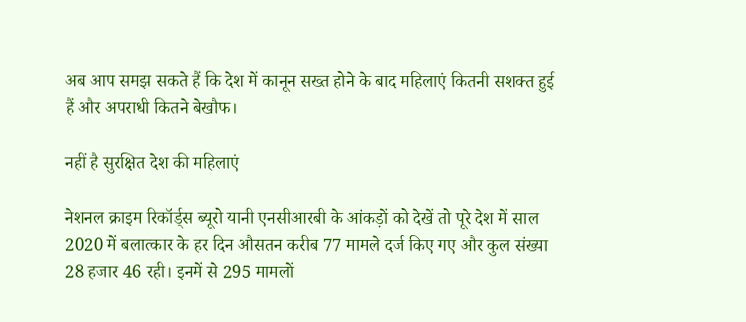अब आप समझ सकते हैं कि देश में कानून सख्त होने के बाद महिलाएं कितनी सशक्त हुई हैं और अपराधी कितने बेखौफ।

नहीं है सुरक्षित देश की महिलाएं

नेशनल क्राइम रिकॉर्ड्स ब्यूरो यानी एनसीआरबी के आंकड़ों को देखें तो पूरे देश में साल 2020 में बलात्कार के हर दिन औसतन करीब 77 मामले दर्ज किए गए और कुल संख्या 28 हजार 46 रही। इनमें से 295 मामलों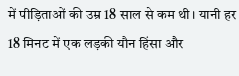में पीड़िताओं की उम्र 18 साल से कम थी। यानी हर 18 मिनट में एक लड़की यौन हिंसा और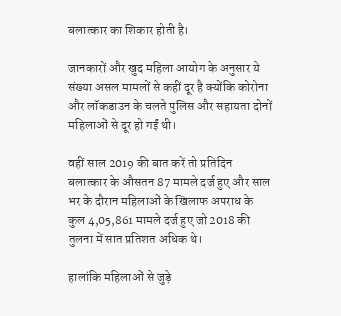बलात्कार का शिकार होती है।

जानकारों और खुद महिला आयोग के अनुसार ये संख्या असल मामलों से कहीं दूर है क्योंकि कोरोना और लॉकडाउन के चलते पुलिस और सहायता दोनों महिलाओं से दूर हो गईं थी।

वहीं साल 2019 की बात करें तो प्रतिदिन बलात्कार के औसतन 87 मामले दर्ज हुए और साल भर के दौरान महिलाओं के खिलाफ अपराध के कुल 4,05,861 मामले दर्ज हुए जो 2018 की तुलना में सात प्रतिशत अधिक थे।

हालांकि महिलाओं से जुड़े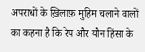अपराधों के ख़िलाफ़ मुहिम चलाने वालों का कहना है कि रेप और यौन हिंसा के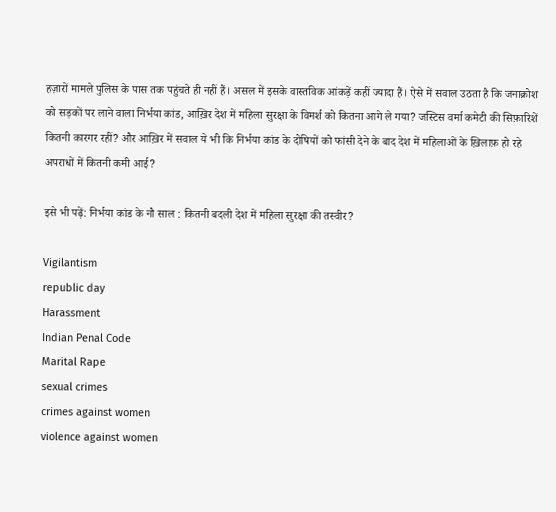हज़ारों मामले पुलिस के पास तक पहुंचते ही नहीं हैं। असल में इसके वास्तविक आंकड़ें कहीं ज्यादा हैं। ऐसे में सवाल उठता है कि जनाक्रोश को सड़कों पर लाने वाला निर्भया कांड, आख़िर देश में महिला सुरक्षा के विमर्श को कितना आगे ले गया? जस्टिस वर्मा कमेटी की सिफ़ारिशें कितनी कारगर रहीं? और आख़िर में सवाल ये भी कि निर्भया कांड के दोषियों को फांसी देने के बाद देश में महिलाओं के ख़िलाफ़ हो रहे अपराधों में कितनी कमी आई?

इसे भी पढ़ें: निर्भया कांड के नौ साल : कितनी बदली देश में महिला सुरक्षा की तस्वीर?

Vigilantism
republic day
Harassment
Indian Penal Code
Marital Rape
sexual crimes
crimes against women
violence against women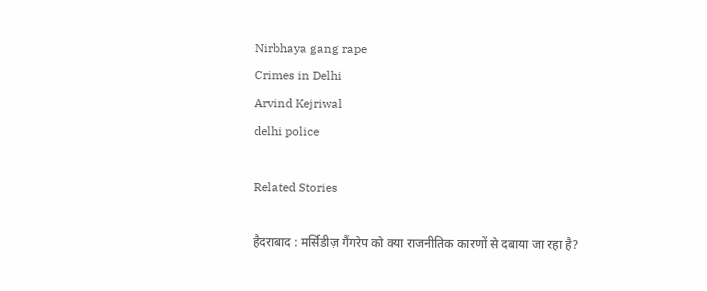Nirbhaya gang rape
Crimes in Delhi
Arvind Kejriwal
delhi police

Related Stories

हैदराबाद : मर्सिडीज़ गैंगरेप को क्या राजनीतिक कारणों से दबाया जा रहा है?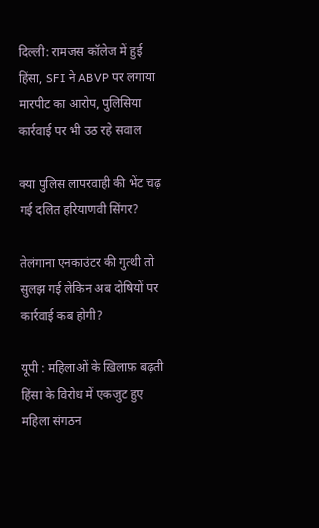दिल्ली: रामजस कॉलेज में हुई हिंसा, SFI ने ABVP पर लगाया मारपीट का आरोप, पुलिसिया कार्रवाई पर भी उठ रहे सवाल

क्या पुलिस लापरवाही की भेंट चढ़ गई दलित हरियाणवी सिंगर?

तेलंगाना एनकाउंटर की गुत्थी तो सुलझ गई लेकिन अब दोषियों पर कार्रवाई कब होगी?

यूपी : महिलाओं के ख़िलाफ़ बढ़ती हिंसा के विरोध में एकजुट हुए महिला संगठन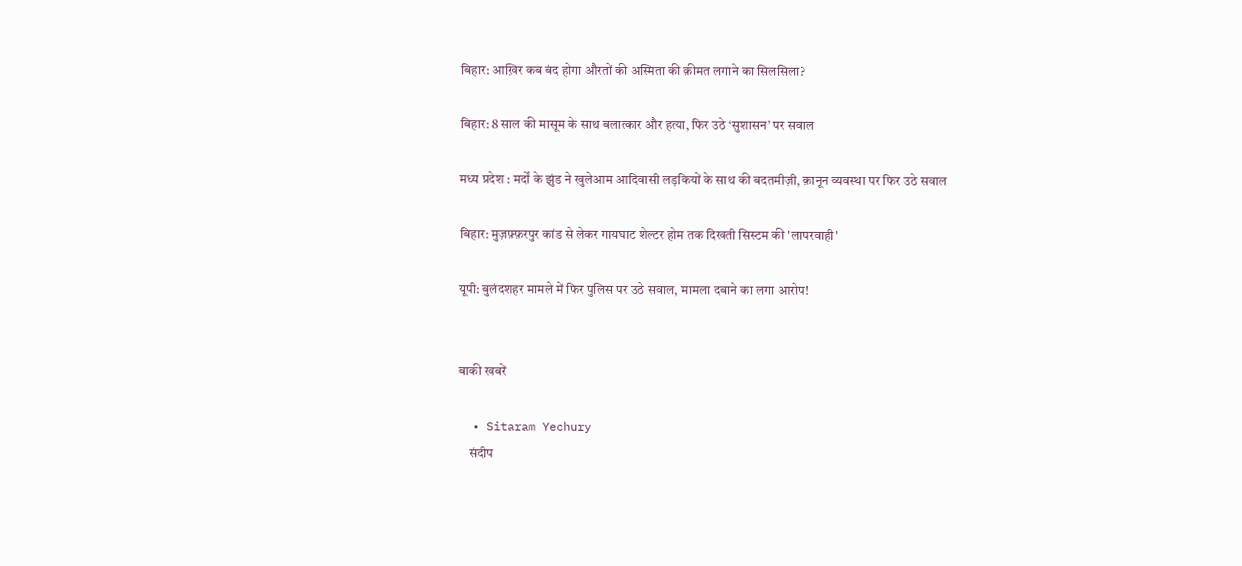बिहार: आख़िर कब बंद होगा औरतों की अस्मिता की क़ीमत लगाने का सिलसिला?

बिहार: 8 साल की मासूम के साथ बलात्कार और हत्या, फिर उठे ‘सुशासन’ पर सवाल

मध्य प्रदेश : मर्दों के झुंड ने खुलेआम आदिवासी लड़कियों के साथ की बदतमीज़ी, क़ानून व्यवस्था पर फिर उठे सवाल

बिहार: मुज़फ़्फ़रपुर कांड से लेकर गायघाट शेल्टर होम तक दिखती सिस्टम की 'लापरवाही'

यूपी: बुलंदशहर मामले में फिर पुलिस पर उठे सवाल, मामला दबाने का लगा आरोप!


बाकी खबरें

  • Sitaram Yechury
    संदीप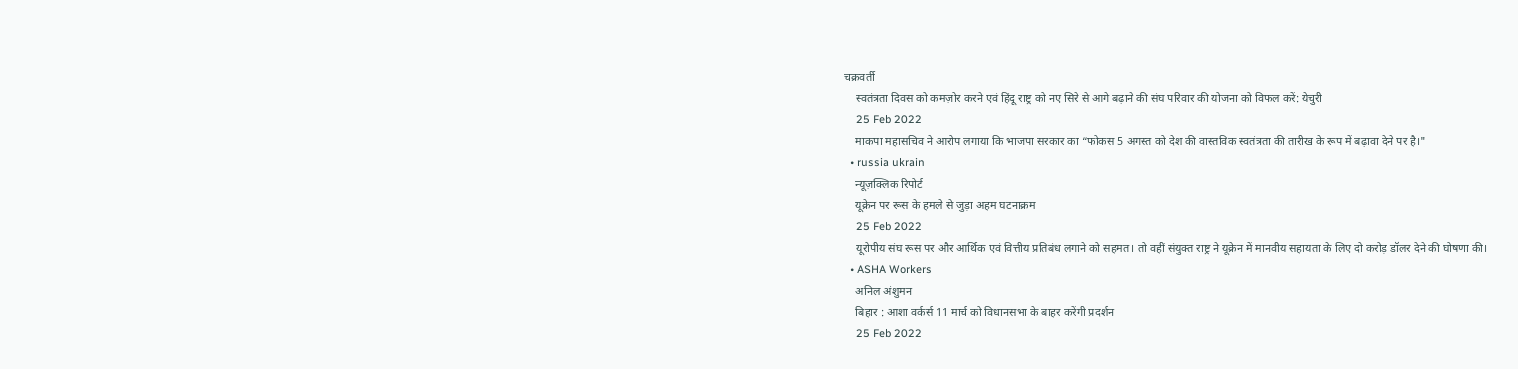चक्रवर्ती
    स्वतंत्रता दिवस को कमज़ोर करने एवं हिंदू राष्ट्र को नए सिरे से आगे बढ़ाने की संघ परिवार की योजना को विफल करें: येचुरी
    25 Feb 2022
    माकपा महासचिव ने आरोप लगाया कि भाजपा सरकार का “फोकस 5 अगस्त को देश की वास्तविक स्वतंत्रता की तारीख के रूप में बढ़ावा देने पर है।"
  • russia ukrain
    न्यूज़क्लिक रिपोर्ट
    यूक्रेन पर रूस के हमले से जुड़ा अहम घटनाक्रम
    25 Feb 2022
    यूरोपीय संघ रूस पर और आर्थिक एवं वित्तीय प्रतिबंध लगाने को सहमत। तो वहीं संयुक्त राष्ट्र ने यूक्रेन में मानवीय सहायता के लिए दो करोड़ डॉलर देने की घोषणा की।
  • ASHA Workers
    अनिल अंशुमन
    बिहार : आशा वर्कर्स 11 मार्च को विधानसभा के बाहर करेंगी प्रदर्शन
    25 Feb 2022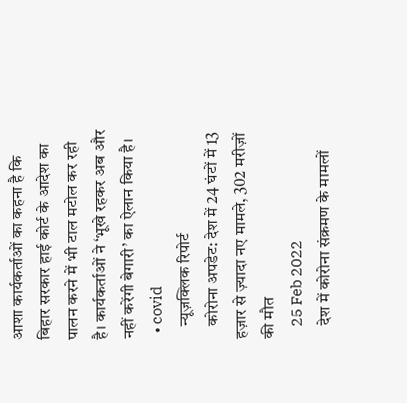आशा कार्यकर्ताओं का कहना है कि बिहार सरकार हाई कोर्ट के आदेश का पालन करने में भी टाल मटोल कर रही है। कार्यकर्ताओं ने ‘भूखे रहकर अब और नहीं करेंगी बेगारी’ का ऐलान किया है।
  • covid
    न्यूज़क्लिक रिपोर्ट
    कोरोना अपडेट: देश में 24 घंटों में 13 हज़ार से ज़्यादा नए मामले, 302 मरीज़ों की मौत
    25 Feb 2022
    देश में कोरोना संक्रमण के मामलों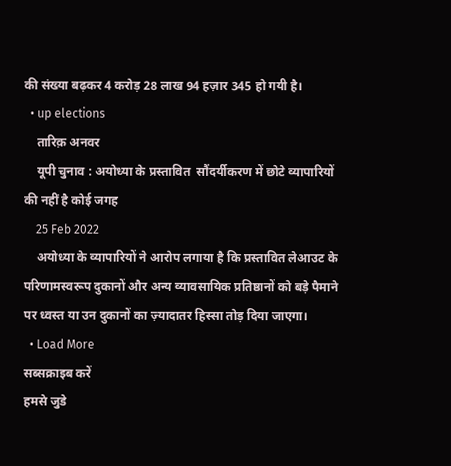की संख्या बढ़कर 4 करोड़ 28 लाख 94 हज़ार 345 हो गयी है।
  • up elections
    तारिक़ अनवर
    यूपी चुनाव : अयोध्या के प्रस्तावित  सौंदर्यीकरण में छोटे व्यापारियों की नहीं है कोई जगह
    25 Feb 2022
    अयोध्या के व्यापारियों ने आरोप लगाया है कि प्रस्तावित लेआउट के परिणामस्वरूप दुकानों और अन्य व्यावसायिक प्रतिष्ठानों को बड़े पैमाने पर ध्वस्त या उन दुकानों का ज़्यादातर हिस्सा तोड़ दिया जाएगा।
  • Load More
सब्सक्राइब करें
हमसे जुडे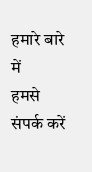हमारे बारे में
हमसे संपर्क करें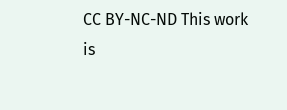CC BY-NC-ND This work is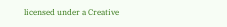licensed under a Creative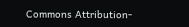Commons Attribution-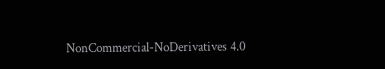NonCommercial-NoDerivatives 4.0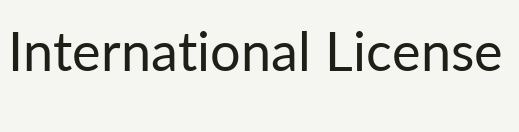International License